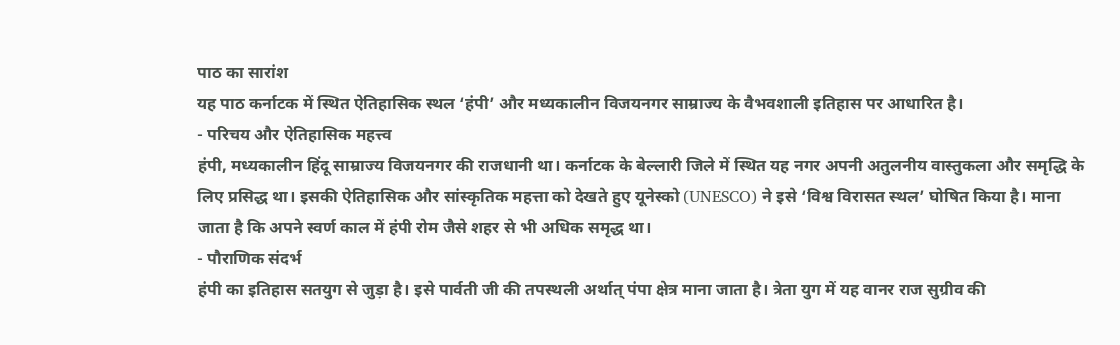पाठ का सारांश
यह पाठ कर्नाटक में स्थित ऐतिहासिक स्थल ‘हंपी’ और मध्यकालीन विजयनगर साम्राज्य के वैभवशाली इतिहास पर आधारित है।
- परिचय और ऐतिहासिक महत्त्व
हंपी, मध्यकालीन हिंदू साम्राज्य विजयनगर की राजधानी था। कर्नाटक के बेल्लारी जिले में स्थित यह नगर अपनी अतुलनीय वास्तुकला और समृद्धि के लिए प्रसिद्ध था। इसकी ऐतिहासिक और सांस्कृतिक महत्ता को देखते हुए यूनेस्को (UNESCO) ने इसे ‘विश्व विरासत स्थल’ घोषित किया है। माना जाता है कि अपने स्वर्ण काल में हंपी रोम जैसे शहर से भी अधिक समृद्ध था।
- पौराणिक संदर्भ
हंपी का इतिहास सतयुग से जुड़ा है। इसे पार्वती जी की तपस्थली अर्थात् पंपा क्षेत्र माना जाता है। त्रेता युग में यह वानर राज सुग्रीव की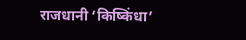राजधानी ‘किष्किंधा’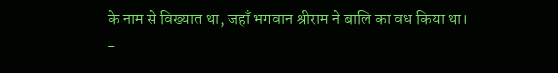के नाम से विख्यात था, जहाँ भगवान श्रीराम ने बालि का वध किया था।
-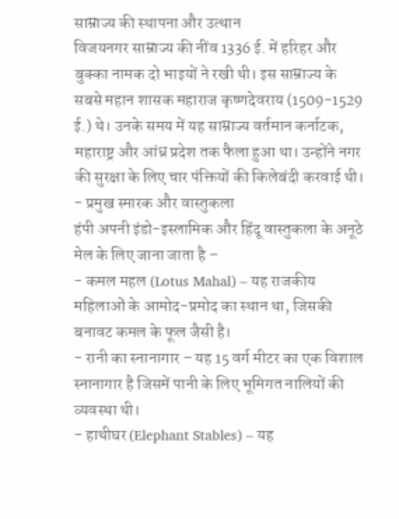साम्राज्य की स्थापना और उत्थान
विजयनगर साम्राज्य की नींव 1336 ई. में हरिहर और बुक्का नामक दो भाइयों ने रखी थी। इस साम्राज्य के सबसे महान शासक महाराज कृष्णदेवराय (1509-1529 ई.) थे। उनके समय में यह साम्राज्य वर्तमान कर्नाटक, महाराष्ट्र और आंध्र प्रदेश तक फैला हुआ था। उन्होंने नगर की सुरक्षा के लिए चार पंक्तियों की किलेबंदी करवाई थी।
- प्रमुख स्मारक और वास्तुकला
हंपी अपनी इंडो-इस्लामिक और हिंदू वास्तुकला के अनूठे मेल के लिए जाना जाता है –
- कमल महल (Lotus Mahal) – यह राजकीय महिलाओं के आमोद-प्रमोद का स्थान था, जिसकी बनावट कमल के फूल जैसी है।
- रानी का स्नानागार – यह 15 वर्ग मीटर का एक विशाल स्नानागार है जिसमें पानी के लिए भूमिगत नालियों की व्यवस्था थी।
- हाथीघर (Elephant Stables) – यह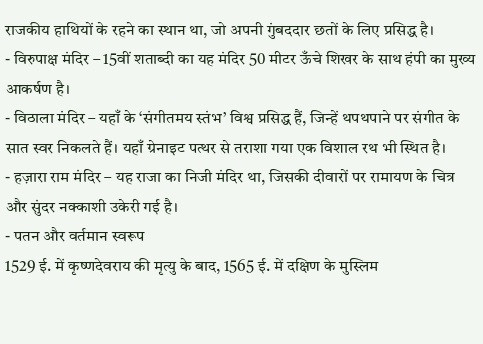राजकीय हाथियों के रहने का स्थान था, जो अपनी गुंबददार छतों के लिए प्रसिद्ध है।
- विरुपाक्ष मंदिर – 15वीं शताब्दी का यह मंदिर 50 मीटर ऊँचे शिखर के साथ हंपी का मुख्य आकर्षण है।
- विठाला मंदिर – यहाँ के ‘संगीतमय स्तंभ’ विश्व प्रसिद्ध हैं, जिन्हें थपथपाने पर संगीत के सात स्वर निकलते हैं। यहाँ ग्रेनाइट पत्थर से तराशा गया एक विशाल रथ भी स्थित है।
- हज़ारा राम मंदिर – यह राजा का निजी मंदिर था, जिसकी दीवारों पर रामायण के चित्र और सुंदर नक्काशी उकेरी गई है।
- पतन और वर्तमान स्वरूप
1529 ई. में कृष्णदेवराय की मृत्यु के बाद, 1565 ई. में दक्षिण के मुस्लिम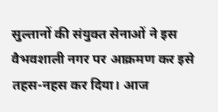सुल्तानों की संयुक्त सेनाओं ने इस वैभवशाली नगर पर आक्रमण कर इसे तहस-नहस कर दिया। आज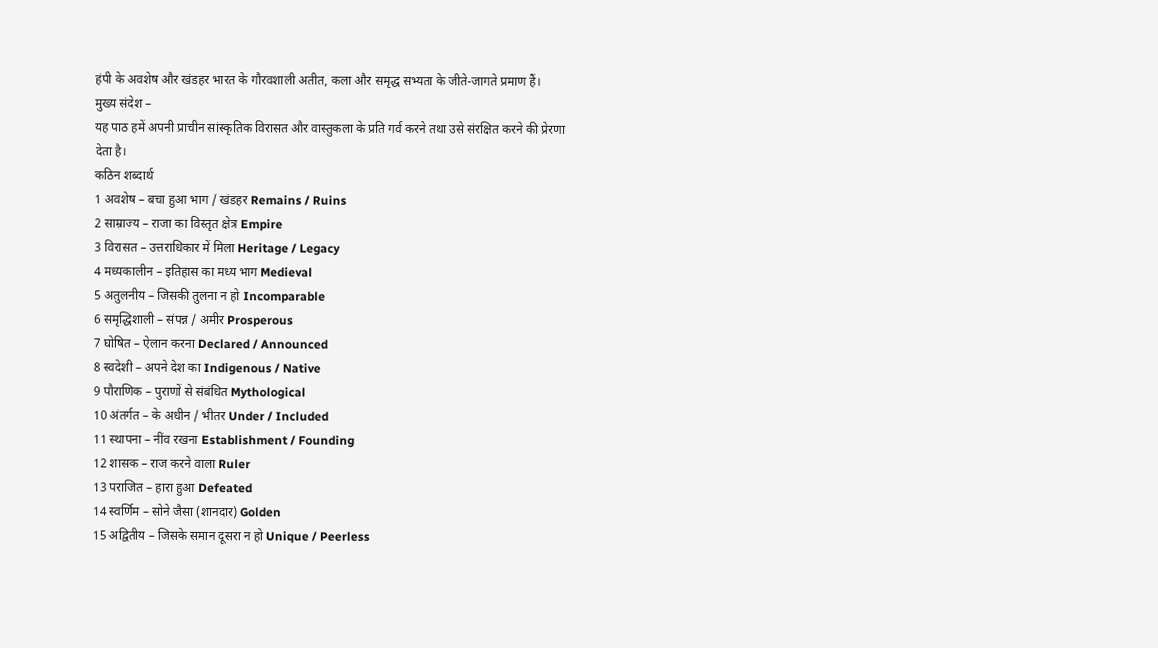हंपी के अवशेष और खंडहर भारत के गौरवशाली अतीत, कला और समृद्ध सभ्यता के जीते-जागते प्रमाण हैं।
मुख्य संदेश –
यह पाठ हमें अपनी प्राचीन सांस्कृतिक विरासत और वास्तुकला के प्रति गर्व करने तथा उसे संरक्षित करने की प्रेरणा देता है।
कठिन शब्दार्थ
1 अवशेष – बचा हुआ भाग / खंडहर Remains / Ruins
2 साम्राज्य – राजा का विस्तृत क्षेत्र Empire
3 विरासत – उत्तराधिकार में मिला Heritage / Legacy
4 मध्यकालीन – इतिहास का मध्य भाग Medieval
5 अतुलनीय – जिसकी तुलना न हो Incomparable
6 समृद्धिशाली – संपन्न / अमीर Prosperous
7 घोषित – ऐलान करना Declared / Announced
8 स्वदेशी – अपने देश का Indigenous / Native
9 पौराणिक – पुराणों से संबंधित Mythological
10 अंतर्गत – के अधीन / भीतर Under / Included
11 स्थापना – नींव रखना Establishment / Founding
12 शासक – राज करने वाला Ruler
13 पराजित – हारा हुआ Defeated
14 स्वर्णिम – सोने जैसा (शानदार) Golden
15 अद्वितीय – जिसके समान दूसरा न हो Unique / Peerless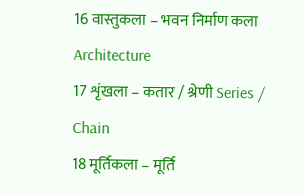16 वास्तुकला – भवन निर्माण कला Architecture
17 शृंखला – कतार / श्रेणी Series / Chain
18 मूर्तिकला – मूर्ति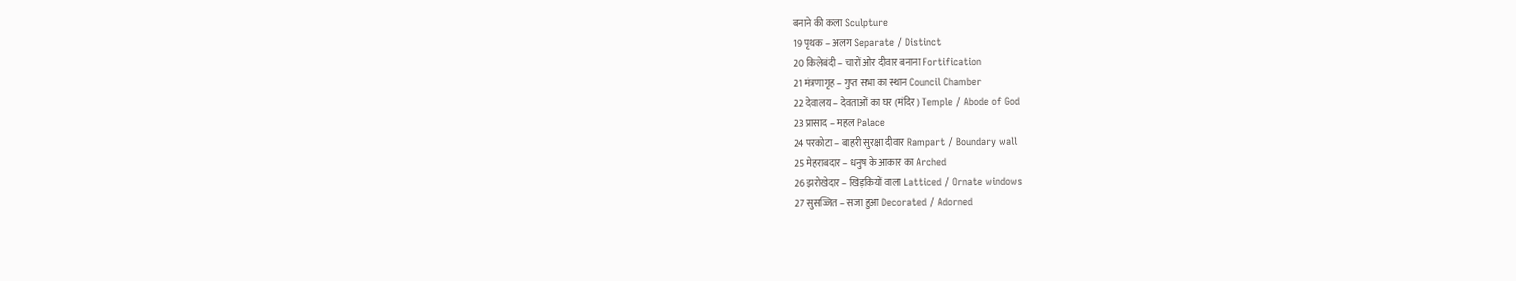बनाने की कला Sculpture
19 पृथक – अलग Separate / Distinct
20 किलेबंदी – चारों ओर दीवार बनाना Fortification
21 मंत्रणागृह – गुप्त सभा का स्थान Council Chamber
22 देवालय – देवताओं का घर (मंदिर) Temple / Abode of God
23 प्रासाद – महल Palace
24 परकोटा – बाहरी सुरक्षा दीवार Rampart / Boundary wall
25 मेहराबदार – धनुष के आकार का Arched
26 झरोखेदार – खिड़कियों वाला Latticed / Ornate windows
27 सुसज्जित – सजा हुआ Decorated / Adorned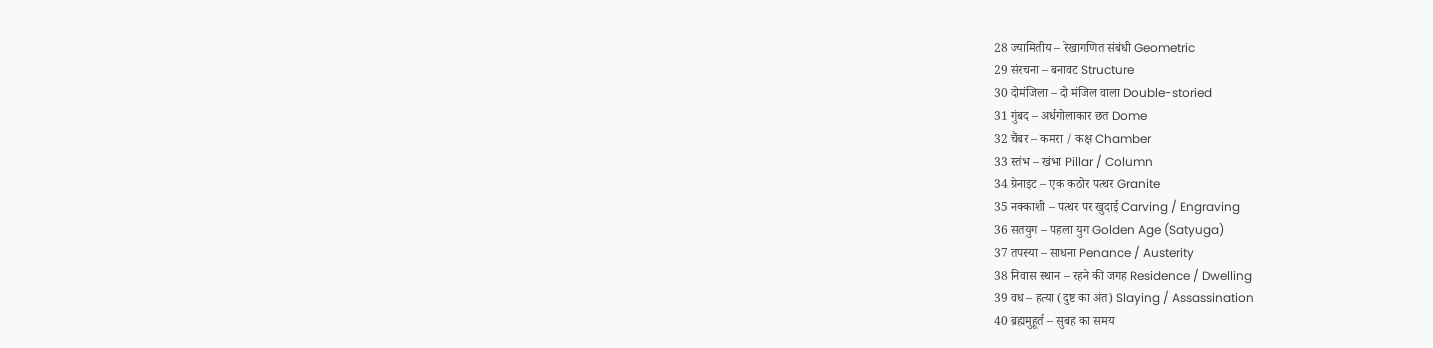28 ज्यामितीय – रेखागणित संबंधी Geometric
29 संरचना – बनावट Structure
30 दोमंजिला – दो मंजिल वाला Double-storied
31 गुंबद – अर्धगोलाकार छत Dome
32 चैंबर – कमरा / कक्ष Chamber
33 स्तंभ – खंभा Pillar / Column
34 ग्रेनाइट – एक कठोर पत्थर Granite
35 नक्काशी – पत्थर पर खुदाई Carving / Engraving
36 सतयुग – पहला युग Golden Age (Satyuga)
37 तपस्या – साधना Penance / Austerity
38 निवास स्थान – रहने की जगह Residence / Dwelling
39 वध – हत्या (दुष्ट का अंत) Slaying / Assassination
40 ब्रह्ममुहूर्त – सुबह का समय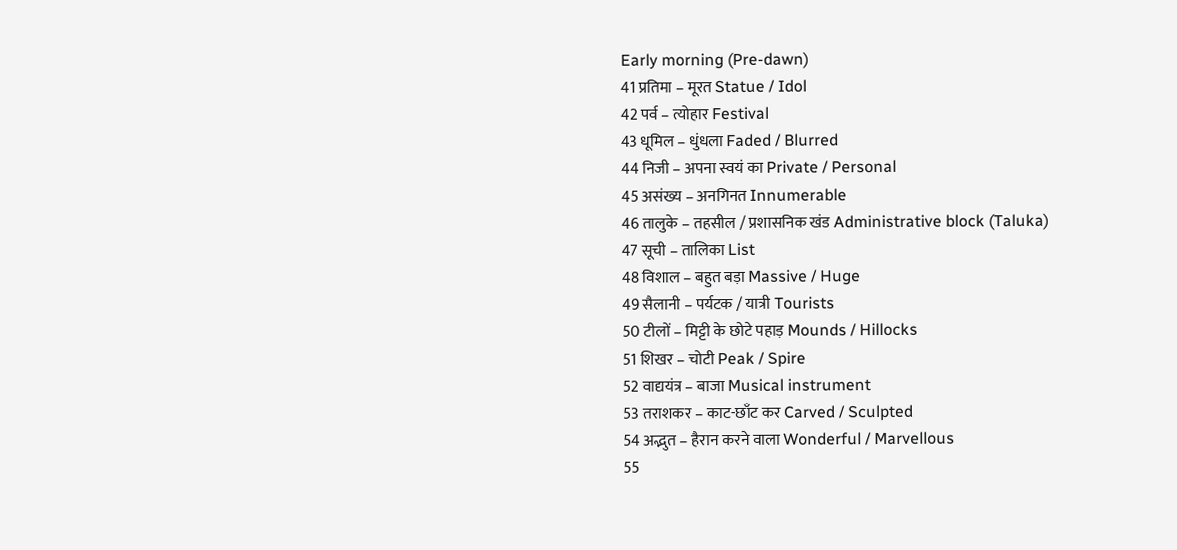Early morning (Pre-dawn)
41 प्रतिमा – मूरत Statue / Idol
42 पर्व – त्योहार Festival
43 धूमिल – धुंधला Faded / Blurred
44 निजी – अपना स्वयं का Private / Personal
45 असंख्य – अनगिनत Innumerable
46 तालुके – तहसील / प्रशासनिक खंड Administrative block (Taluka)
47 सूची – तालिका List
48 विशाल – बहुत बड़ा Massive / Huge
49 सैलानी – पर्यटक / यात्री Tourists
50 टीलों – मिट्टी के छोटे पहाड़ Mounds / Hillocks
51 शिखर – चोटी Peak / Spire
52 वाद्ययंत्र – बाजा Musical instrument
53 तराशकर – काट-छाँट कर Carved / Sculpted
54 अद्भुत – हैरान करने वाला Wonderful / Marvellous
55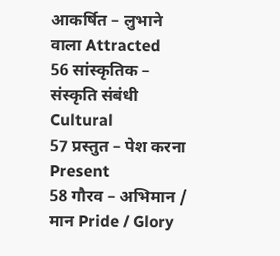आकर्षित – लुभाने वाला Attracted
56 सांस्कृतिक – संस्कृति संबंधी Cultural
57 प्रस्तुत – पेश करना Present
58 गौरव – अभिमान / मान Pride / Glory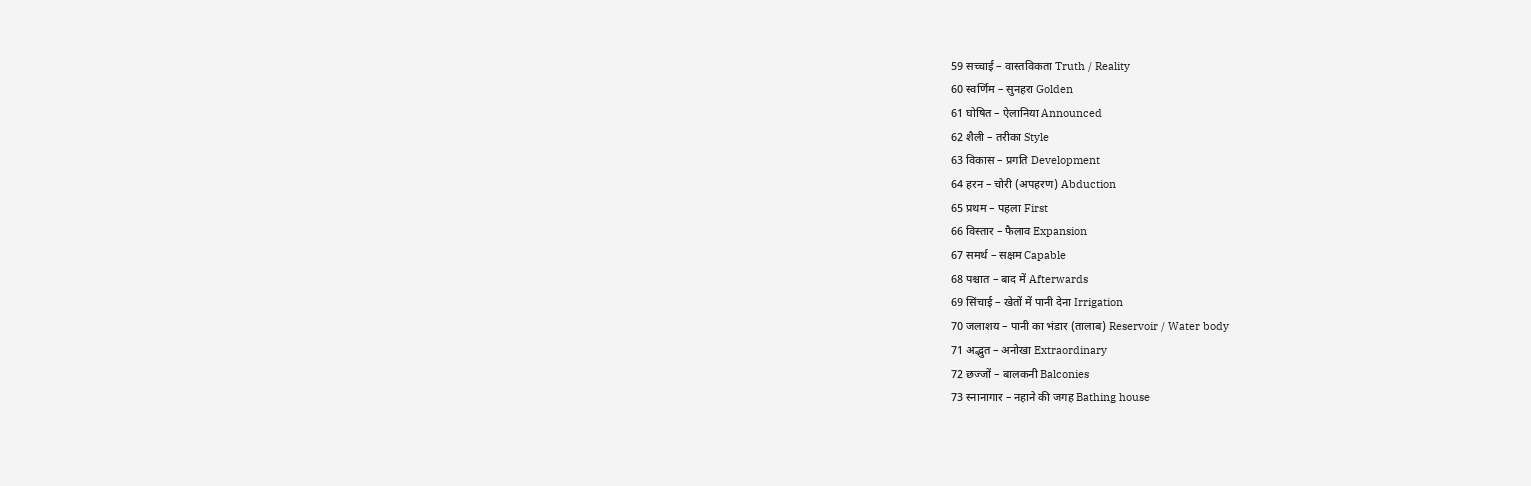59 सच्चाई – वास्तविकता Truth / Reality
60 स्वर्णिम – सुनहरा Golden
61 घोषित – ऐलानिया Announced
62 शैली – तरीका Style
63 विकास – प्रगति Development
64 हरन – चोरी (अपहरण) Abduction
65 प्रथम – पहला First
66 विस्तार – फैलाव Expansion
67 समर्थ – सक्षम Capable
68 पश्चात – बाद में Afterwards
69 सिंचाई – खेतों में पानी देना Irrigation
70 जलाशय – पानी का भंडार (तालाब) Reservoir / Water body
71 अद्भुत – अनोखा Extraordinary
72 छज्जों – बालकनी Balconies
73 स्नानागार – नहाने की जगह Bathing house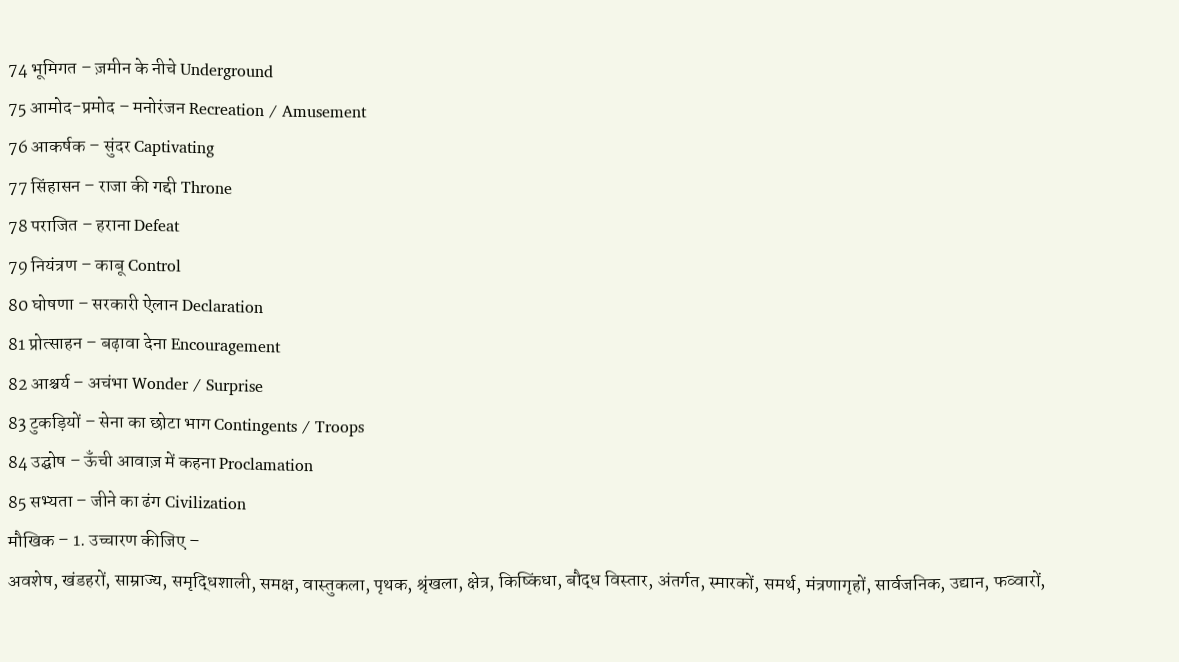74 भूमिगत – ज़मीन के नीचे Underground
75 आमोद-प्रमोद – मनोरंजन Recreation / Amusement
76 आकर्षक – सुंदर Captivating
77 सिंहासन – राजा की गद्दी Throne
78 पराजित – हराना Defeat
79 नियंत्रण – काबू Control
80 घोषणा – सरकारी ऐलान Declaration
81 प्रोत्साहन – बढ़ावा देना Encouragement
82 आश्चर्य – अचंभा Wonder / Surprise
83 टुकड़ियों – सेना का छोटा भाग Contingents / Troops
84 उद्घोष – ऊँची आवाज़ में कहना Proclamation
85 सभ्यता – जीने का ढंग Civilization
मौखिक – 1. उच्चारण कीजिए –
अवशेष, खंडहरों, साम्राज्य, समृद्धिशाली, समक्ष, वास्तुकला, पृथक, श्रृंखला, क्षेत्र, किष्किंधा, बौद्ध विस्तार, अंतर्गत, स्मारकों, समर्थ, मंत्रणागृहों, सार्वजनिक, उद्यान, फव्वारों,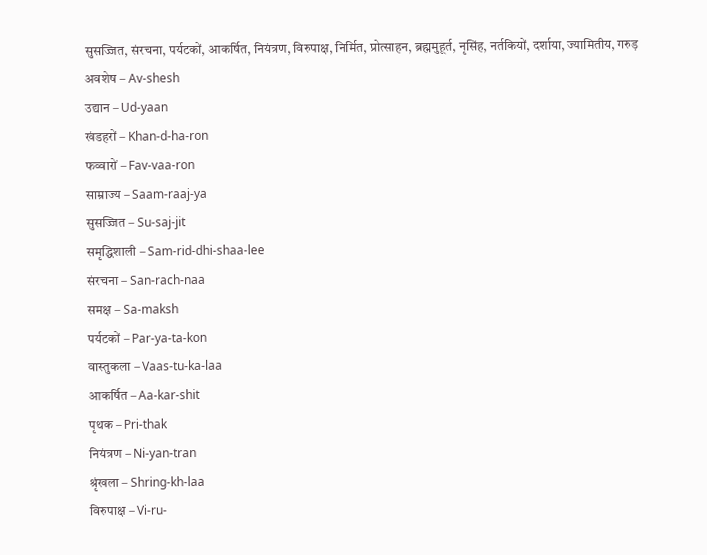सुसज्जित, संरचना, पर्यटकों, आकर्षित, नियंत्रण, विरुपाक्ष, निर्मित, प्रोत्साहन, ब्रह्ममुहूर्त, नृसिंह, नर्तकियों, दर्शाया, ज्यामितीय, गरुड़
अवशेष – Av-shesh
उद्यान – Ud-yaan
खंडहरों – Khan-d-ha-ron
फव्वारों – Fav-vaa-ron
साम्राज्य – Saam-raaj-ya
सुसज्जित – Su-saj-jit
समृद्धिशाली – Sam-rid-dhi-shaa-lee
संरचना – San-rach-naa
समक्ष – Sa-maksh
पर्यटकों – Par-ya-ta-kon
वास्तुकला – Vaas-tu-ka-laa
आकर्षित – Aa-kar-shit
पृथक – Pri-thak
नियंत्रण – Ni-yan-tran
श्रृंखला – Shring-kh-laa
विरुपाक्ष – Vi-ru-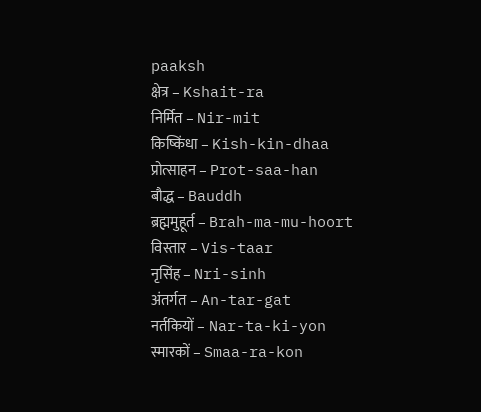paaksh
क्षेत्र – Kshait-ra
निर्मित – Nir-mit
किष्किंधा – Kish-kin-dhaa
प्रोत्साहन – Prot-saa-han
बौद्ध – Bauddh
ब्रह्ममुहूर्त – Brah-ma-mu-hoort
विस्तार – Vis-taar
नृसिंह – Nri-sinh
अंतर्गत – An-tar-gat
नर्तकियों – Nar-ta-ki-yon
स्मारकों – Smaa-ra-kon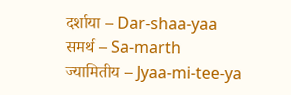दर्शाया – Dar-shaa-yaa
समर्थ – Sa-marth
ज्यामितीय – Jyaa-mi-tee-ya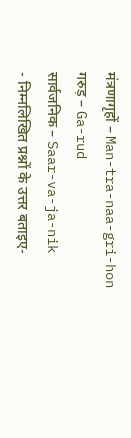मंत्रणागृहों – Man-tra-naa-gri-hon
गरुड़ – Ga-rud
सार्वजनिक – Saar-va-ja-nik
- निम्नलिखित प्रश्नों के उत्तर बताइए-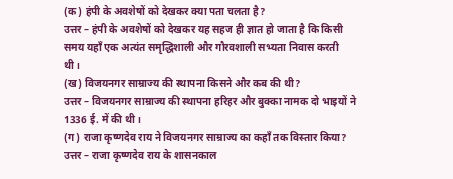(क) हंपी के अवशेषों को देखकर क्या पता चलता है?
उत्तर – हंपी के अवशेषों को देखकर यह सहज ही ज्ञात हो जाता है कि किसी समय यहाँ एक अत्यंत समृद्धिशाली और गौरवशाली सभ्यता निवास करती थी।
(ख) विजयनगर साम्राज्य की स्थापना किसने और कब की थी?
उत्तर – विजयनगर साम्राज्य की स्थापना हरिहर और बुक्का नामक दो भाइयों ने 1336 ई. में की थी।
(ग) राजा कृष्णदेव राय ने विजयनगर साम्राज्य का कहाँ तक विस्तार किया?
उत्तर – राजा कृष्णदेव राय के शासनकाल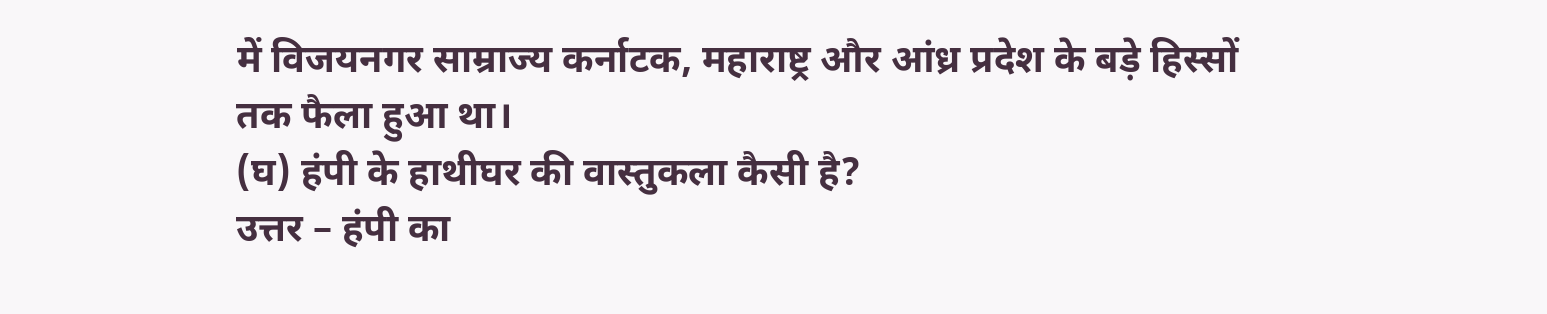में विजयनगर साम्राज्य कर्नाटक, महाराष्ट्र और आंध्र प्रदेश के बड़े हिस्सों तक फैला हुआ था।
(घ) हंपी के हाथीघर की वास्तुकला कैसी है?
उत्तर – हंपी का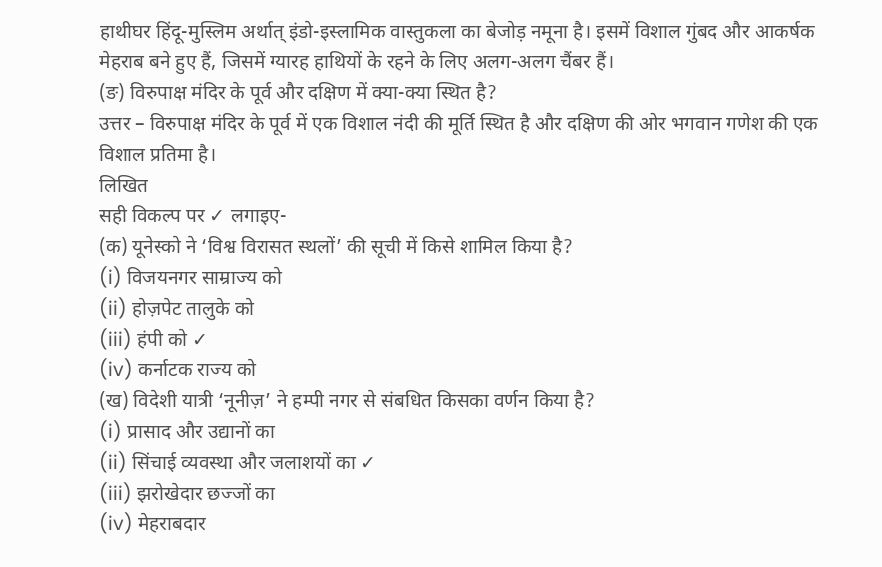हाथीघर हिंदू-मुस्लिम अर्थात् इंडो-इस्लामिक वास्तुकला का बेजोड़ नमूना है। इसमें विशाल गुंबद और आकर्षक मेहराब बने हुए हैं, जिसमें ग्यारह हाथियों के रहने के लिए अलग-अलग चैंबर हैं।
(ङ) विरुपाक्ष मंदिर के पूर्व और दक्षिण में क्या-क्या स्थित है?
उत्तर – विरुपाक्ष मंदिर के पूर्व में एक विशाल नंदी की मूर्ति स्थित है और दक्षिण की ओर भगवान गणेश की एक विशाल प्रतिमा है।
लिखित
सही विकल्प पर ✓ लगाइए-
(क) यूनेस्को ने ‘विश्व विरासत स्थलों’ की सूची में किसे शामिल किया है?
(i) विजयनगर साम्राज्य को
(ii) होज़पेट तालुके को
(iii) हंपी को ✓
(iv) कर्नाटक राज्य को
(ख) विदेशी यात्री ‘नूनीज़’ ने हम्पी नगर से संबधित किसका वर्णन किया है?
(i) प्रासाद और उद्यानों का
(ii) सिंचाई व्यवस्था और जलाशयों का ✓
(iii) झरोखेदार छज्जों का
(iv) मेहराबदार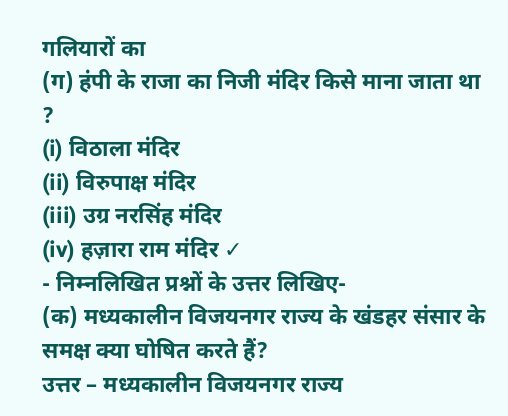गलियारों का
(ग) हंपी के राजा का निजी मंदिर किसे माना जाता था ?
(i) विठाला मंदिर
(ii) विरुपाक्ष मंदिर
(iii) उग्र नरसिंह मंदिर
(iv) हज़ारा राम मंदिर ✓
- निम्नलिखित प्रश्नों के उत्तर लिखिए-
(क) मध्यकालीन विजयनगर राज्य के खंडहर संसार के समक्ष क्या घोषित करते हैं?
उत्तर – मध्यकालीन विजयनगर राज्य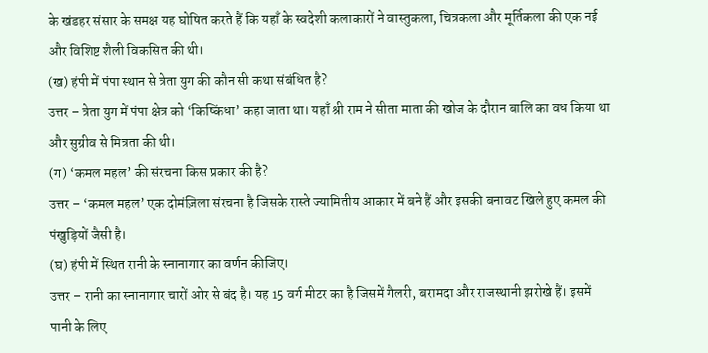के खंडहर संसार के समक्ष यह घोषित करते हैं कि यहाँ के स्वदेशी कलाकारों ने वास्तुकला, चित्रकला और मूर्तिकला की एक नई और विशिष्ट शैली विकसित की थी।
(ख) हंपी में पंपा स्थान से त्रेता युग की कौन सी कथा संबंधित है?
उत्तर – त्रेता युग में पंपा क्षेत्र को ‘किष्किंधा’ कहा जाता था। यहाँ श्री राम ने सीता माता की खोज के दौरान बालि का वध किया था और सुग्रीव से मित्रता की थी।
(ग) ‘कमल महल’ की संरचना किस प्रकार की है?
उत्तर – ‘कमल महल’ एक दोमंज़िला संरचना है जिसके रास्ते ज्यामितीय आकार में बने हैं और इसकी बनावट खिले हुए कमल की पंखुड़ियों जैसी है।
(घ) हंपी में स्थित रानी के स्नानागार का वर्णन कीजिए।
उत्तर – रानी का स्नानागार चारों ओर से बंद है। यह 15 वर्ग मीटर का है जिसमें गैलरी, बरामदा और राजस्थानी झरोखे हैं। इसमें पानी के लिए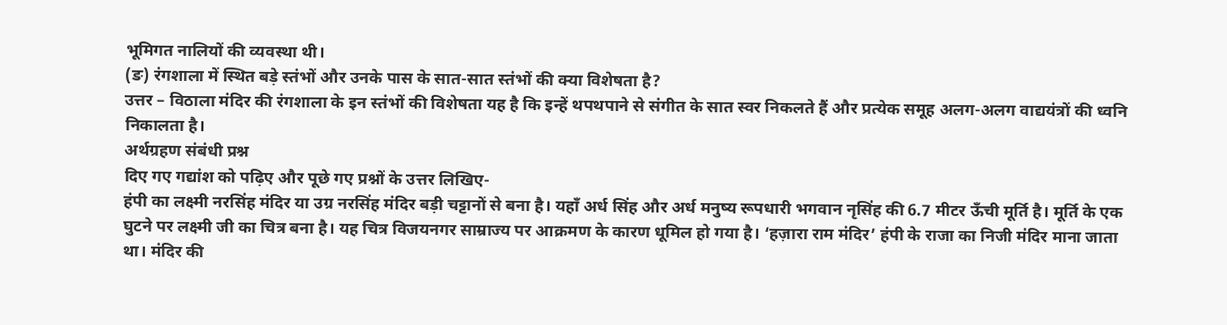भूमिगत नालियों की व्यवस्था थी।
(ङ) रंगशाला में स्थित बड़े स्तंभों और उनके पास के सात-सात स्तंभों की क्या विशेषता है?
उत्तर – विठाला मंदिर की रंगशाला के इन स्तंभों की विशेषता यह है कि इन्हें थपथपाने से संगीत के सात स्वर निकलते हैं और प्रत्येक समूह अलग-अलग वाद्ययंत्रों की ध्वनि निकालता है।
अर्थग्रहण संबंधी प्रश्न
दिए गए गद्यांश को पढ़िए और पूछे गए प्रश्नों के उत्तर लिखिए-
हंपी का लक्ष्मी नरसिंह मंदिर या उग्र नरसिंह मंदिर बड़ी चट्टानों से बना है। यहाँ अर्ध सिंह और अर्ध मनुष्य रूपधारी भगवान नृसिंह की 6.7 मीटर ऊँची मूर्ति है। मूर्ति के एक घुटने पर लक्ष्मी जी का चित्र बना है। यह चित्र विजयनगर साम्राज्य पर आक्रमण के कारण धूमिल हो गया है। ‘हज़ारा राम मंदिर’ हंपी के राजा का निजी मंदिर माना जाता था। मंदिर की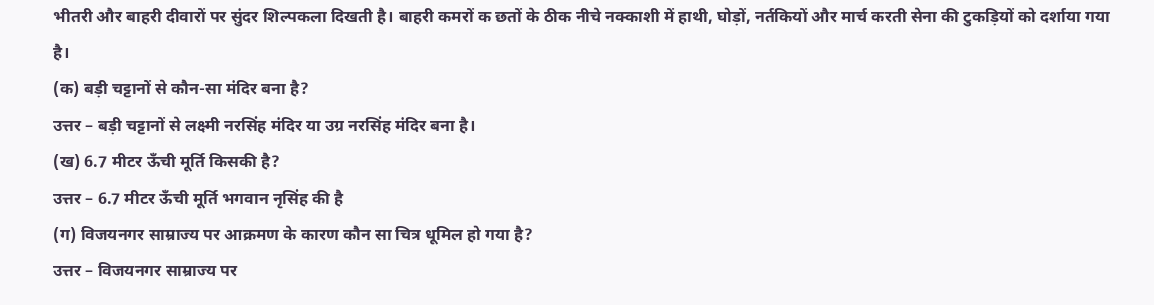भीतरी और बाहरी दीवारों पर सुंदर शिल्पकला दिखती है। बाहरी कमरों क छतों के ठीक नीचे नक्काशी में हाथी, घोड़ों, नर्तकियों और मार्च करती सेना की टुकड़ियों को दर्शाया गया है।
(क) बड़ी चट्टानों से कौन-सा मंदिर बना है?
उत्तर – बड़ी चट्टानों से लक्ष्मी नरसिंह मंदिर या उग्र नरसिंह मंदिर बना है।
(ख) 6.7 मीटर ऊँची मूर्ति किसकी है?
उत्तर – 6.7 मीटर ऊँची मूर्ति भगवान नृसिंह की है
(ग) विजयनगर साम्राज्य पर आक्रमण के कारण कौन सा चित्र धूमिल हो गया है?
उत्तर – विजयनगर साम्राज्य पर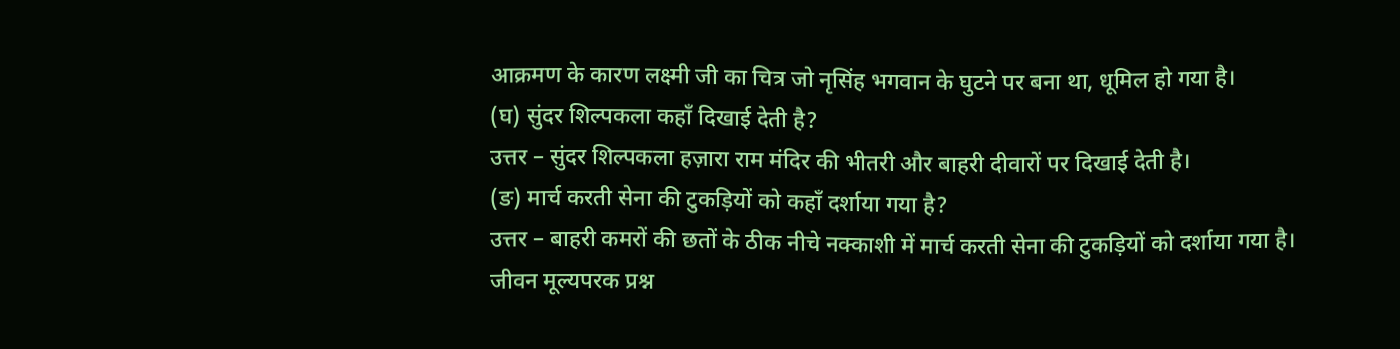आक्रमण के कारण लक्ष्मी जी का चित्र जो नृसिंह भगवान के घुटने पर बना था, धूमिल हो गया है।
(घ) सुंदर शिल्पकला कहाँ दिखाई देती है?
उत्तर – सुंदर शिल्पकला हज़ारा राम मंदिर की भीतरी और बाहरी दीवारों पर दिखाई देती है।
(ङ) मार्च करती सेना की टुकड़ियों को कहाँ दर्शाया गया है?
उत्तर – बाहरी कमरों की छतों के ठीक नीचे नक्काशी में मार्च करती सेना की टुकड़ियों को दर्शाया गया है।
जीवन मूल्यपरक प्रश्न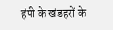हंपी के खंडहरों के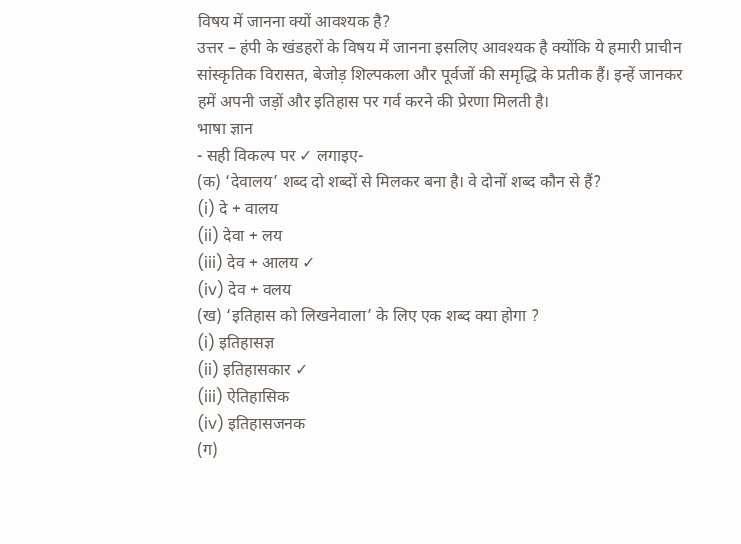विषय में जानना क्यों आवश्यक है?
उत्तर – हंपी के खंडहरों के विषय में जानना इसलिए आवश्यक है क्योंकि ये हमारी प्राचीन सांस्कृतिक विरासत, बेजोड़ शिल्पकला और पूर्वजों की समृद्धि के प्रतीक हैं। इन्हें जानकर हमें अपनी जड़ों और इतिहास पर गर्व करने की प्रेरणा मिलती है।
भाषा ज्ञान
- सही विकल्प पर ✓ लगाइए-
(क) ‘देवालय’ शब्द दो शब्दों से मिलकर बना है। वे दोनों शब्द कौन से हैं?
(i) दे + वालय
(ii) देवा + लय
(iii) देव + आलय ✓
(iv) देव + वलय
(ख) ‘इतिहास को लिखनेवाला’ के लिए एक शब्द क्या होगा ?
(i) इतिहासज्ञ
(ii) इतिहासकार ✓
(iii) ऐतिहासिक
(iv) इतिहासजनक
(ग)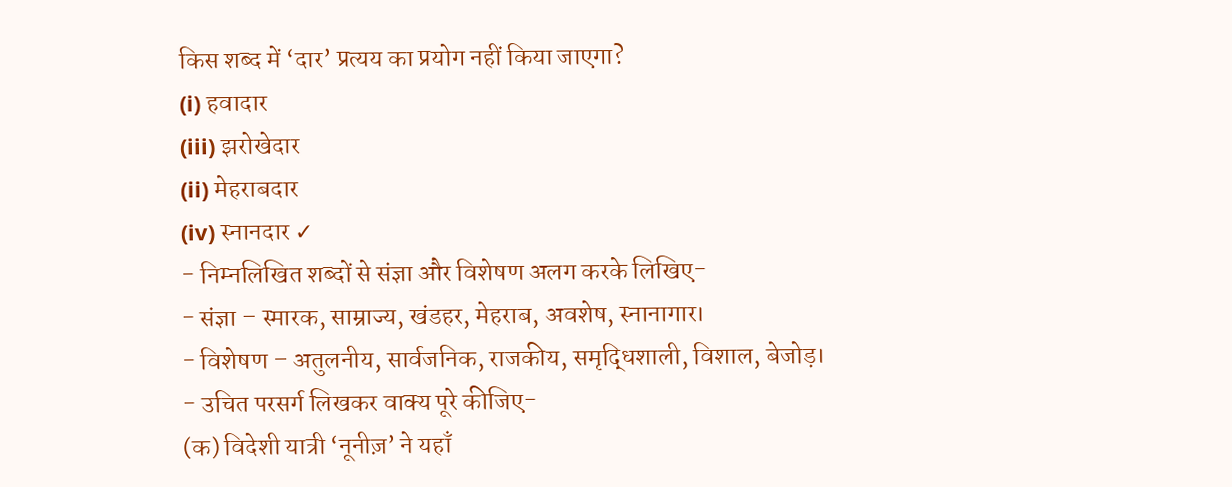किस शब्द में ‘दार’ प्रत्यय का प्रयोग नहीं किया जाएगा?
(i) हवादार
(iii) झरोखेदार
(ii) मेहराबदार
(iv) स्नानदार ✓
- निम्नलिखित शब्दों से संज्ञा और विशेषण अलग करके लिखिए-
- संज्ञा – स्मारक, साम्राज्य, खंडहर, मेहराब, अवशेष, स्नानागार।
- विशेषण – अतुलनीय, सार्वजनिक, राजकीय, समृद्धिशाली, विशाल, बेजोड़।
- उचित परसर्ग लिखकर वाक्य पूरे कीजिए-
(क) विदेशी यात्री ‘नूनीज़’ ने यहाँ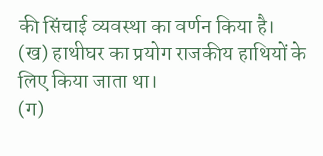की सिंचाई व्यवस्था का वर्णन किया है।
(ख) हाथीघर का प्रयोग राजकीय हाथियों के लिए किया जाता था।
(ग)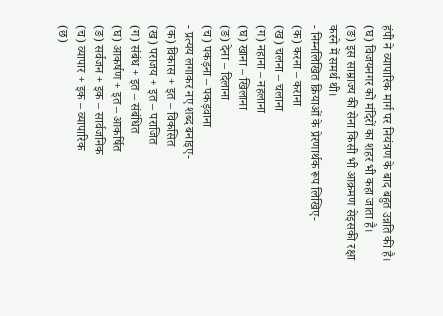हंपी ने व्यापारिक मार्ग पर नियंत्रण के बाद बहुत उन्नति की है।
(घ) विजयनगर को मंदिरों का शहर भी कहा जाता है।
(ङ) इस साम्राज्य की सेना किसी भी आक्रमण सेइसकी रक्षा करने में समर्थ थी।
- निम्नलिखित क्रियाओं के प्रेरणार्थक रूप लिखिए-
(क) करना – कराना
(ख) चलना – चलाना
(ग) नहाना – नहलाना
(घ) खाना – खिलाना
(ङ) देना – दिलाना
(च) पकड़ना – पकड़वाना
- प्रत्यय लगाकर नए शब्द बनाइए-
(क) विकास + इत – विकसित
(ख) पराजय + इत – पराजित
(ग) संबंध + इत – संबंधित
(घ) आकर्षण + इत – आकर्षित
(ङ) सर्वजन + इक – सार्वजनिक
(च) व्यापार + इक – व्यापारिक
(छ)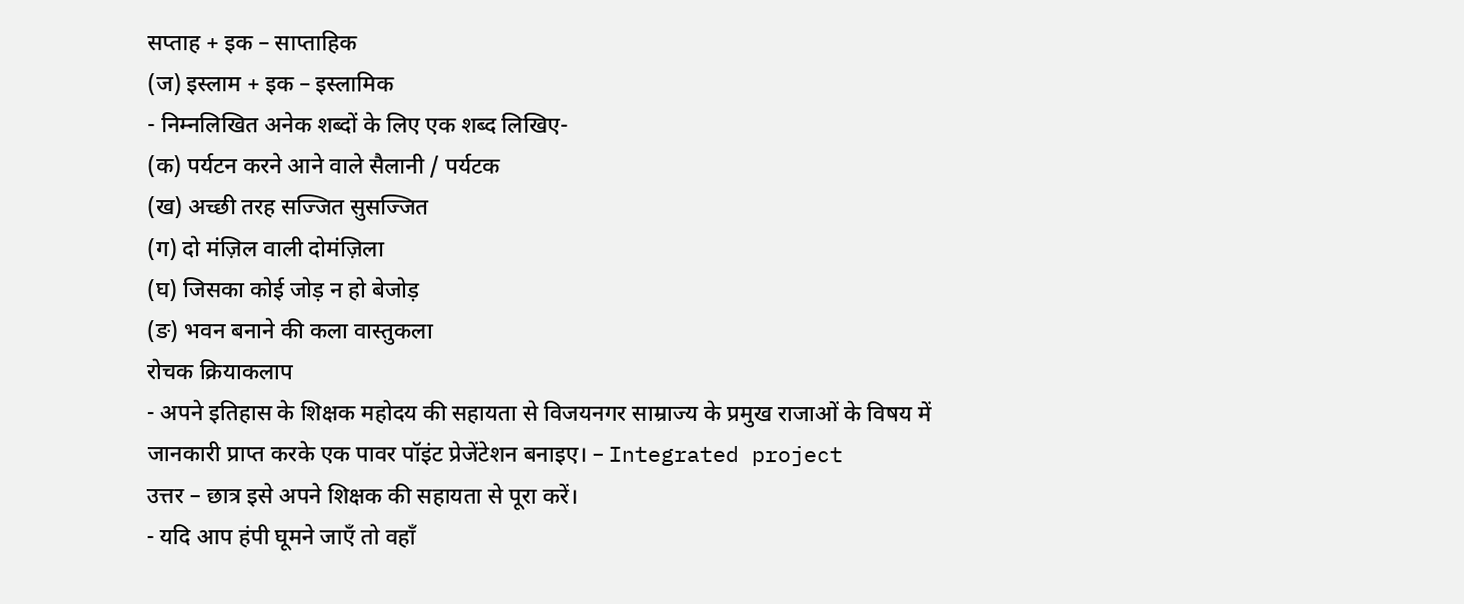सप्ताह + इक – साप्ताहिक
(ज) इस्लाम + इक – इस्लामिक
- निम्नलिखित अनेक शब्दों के लिए एक शब्द लिखिए-
(क) पर्यटन करने आने वाले सैलानी / पर्यटक
(ख) अच्छी तरह सज्जित सुसज्जित
(ग) दो मंज़िल वाली दोमंज़िला
(घ) जिसका कोई जोड़ न हो बेजोड़
(ङ) भवन बनाने की कला वास्तुकला
रोचक क्रियाकलाप
- अपने इतिहास के शिक्षक महोदय की सहायता से विजयनगर साम्राज्य के प्रमुख राजाओं के विषय में जानकारी प्राप्त करके एक पावर पॉइंट प्रेजेंटेशन बनाइए। – Integrated project
उत्तर – छात्र इसे अपने शिक्षक की सहायता से पूरा करें।
- यदि आप हंपी घूमने जाएँ तो वहाँ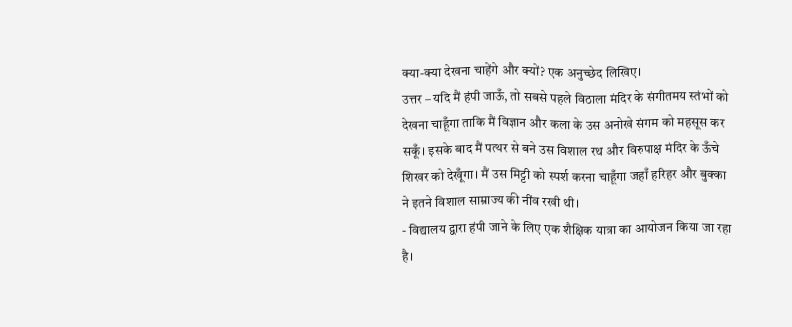क्या-क्या देखना चाहेंगे और क्यों? एक अनुच्छेद लिखिए।
उत्तर – यदि मैं हंपी जाऊँ, तो सबसे पहले विठाला मंदिर के संगीतमय स्तंभों को देखना चाहूँगा ताकि मैं विज्ञान और कला के उस अनोखे संगम को महसूस कर सकूँ। इसके बाद मैं पत्थर से बने उस विशाल रथ और विरुपाक्ष मंदिर के ऊँचे शिखर को देखूँगा। मैं उस मिट्टी को स्पर्श करना चाहूँगा जहाँ हरिहर और बुक्का ने इतने विशाल साम्राज्य की नींव रखी थी।
- विद्यालय द्वारा हंपी जाने के लिए एक शैक्षिक यात्रा का आयोजन किया जा रहा है।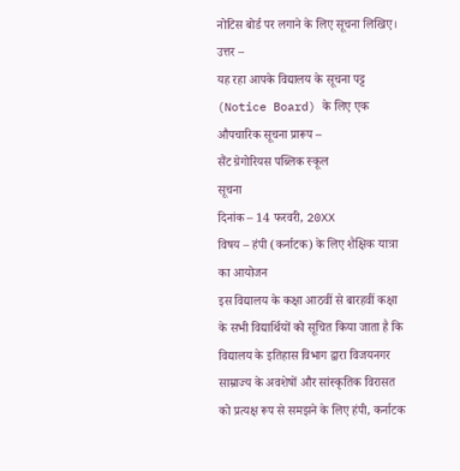नोटिस बोर्ड पर लगाने के लिए सूचना लिखिए।
उत्तर –
यह रहा आपके विद्यालय के सूचना पट्ट (Notice Board) के लिए एक औपचारिक सूचना प्रारूप –
सैंट ग्रेगोरियस पब्लिक स्कूल
सूचना
दिनांक – 14 फरवरी, 20XX
विषय – हंपी (कर्नाटक) के लिए शैक्षिक यात्रा का आयोजन
इस विद्यालय के कक्षा आठवीं से बारहवीं कक्षा के सभी विद्यार्थियों को सूचित किया जाता है कि विद्यालय के इतिहास विभाग द्वारा विजयनगर साम्राज्य के अवशेषों और सांस्कृतिक विरासत को प्रत्यक्ष रूप से समझने के लिए हंपी, कर्नाटक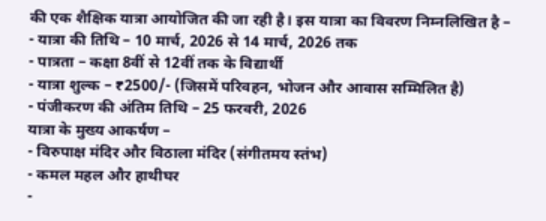की एक शैक्षिक यात्रा आयोजित की जा रही है। इस यात्रा का विवरण निम्नलिखित है –
- यात्रा की तिथि – 10 मार्च, 2026 से 14 मार्च, 2026 तक
- पात्रता – कक्षा 8वीं से 12वीं तक के विद्यार्थी
- यात्रा शुल्क – ₹2500/- (जिसमें परिवहन, भोजन और आवास सम्मिलित है)
- पंजीकरण की अंतिम तिथि – 25 फरवरी, 2026
यात्रा के मुख्य आकर्षण –
- विरुपाक्ष मंदिर और विठाला मंदिर (संगीतमय स्तंभ)
- कमल महल और हाथीघर
-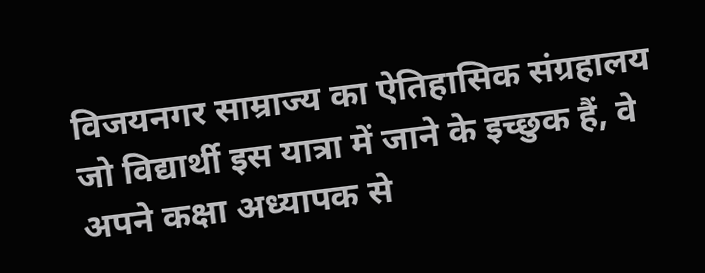विजयनगर साम्राज्य का ऐतिहासिक संग्रहालय
जो विद्यार्थी इस यात्रा में जाने के इच्छुक हैं, वे अपने कक्षा अध्यापक से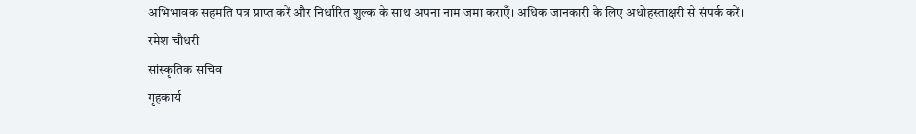अभिभावक सहमति पत्र प्राप्त करें और निर्धारित शुल्क के साथ अपना नाम जमा कराएँ। अधिक जानकारी के लिए अधोहस्ताक्षरी से संपर्क करें।
रमेश चौधरी
सांस्कृतिक सचिव
गृहकार्य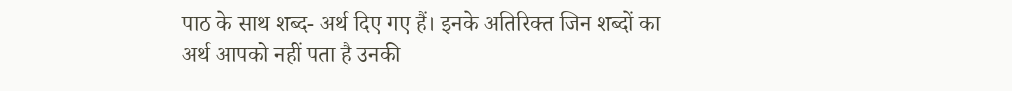पाठ के साथ शब्द- अर्थ दिए गए हैं। इनके अतिरिक्त जिन शब्दों का अर्थ आपको नहीं पता है उनकी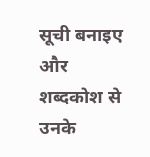सूची बनाइए और शब्दकोश से उनके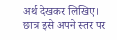अर्थ देखकर लिखिए।
छात्र इसे अपने स्तर पर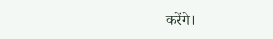करेंगे।